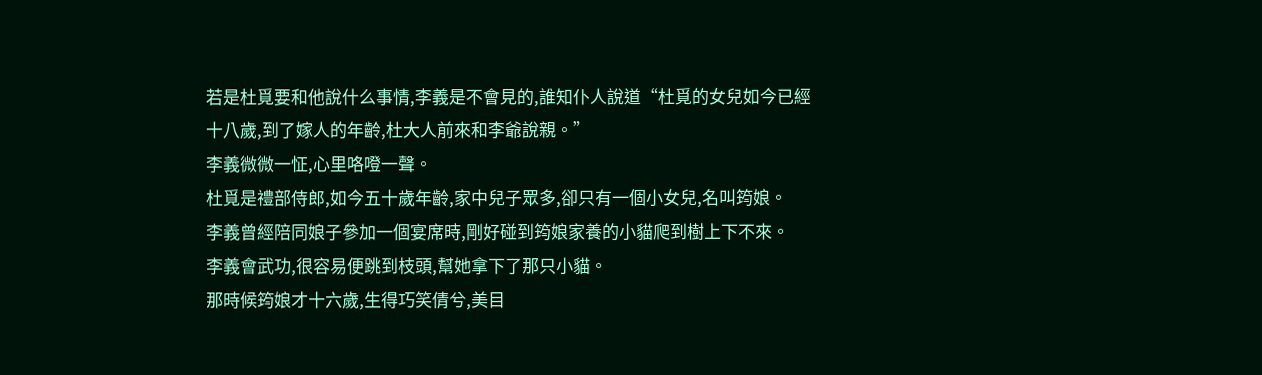若是杜覓要和他說什么事情,李義是不會見的,誰知仆人說道“杜覓的女兒如今已經十八歲,到了嫁人的年齡,杜大人前來和李爺說親。”
李義微微一怔,心里咯噔一聲。
杜覓是禮部侍郎,如今五十歲年齡,家中兒子眾多,卻只有一個小女兒,名叫筠娘。
李義曾經陪同娘子參加一個宴席時,剛好碰到筠娘家養的小貓爬到樹上下不來。
李義會武功,很容易便跳到枝頭,幫她拿下了那只小貓。
那時候筠娘才十六歲,生得巧笑倩兮,美目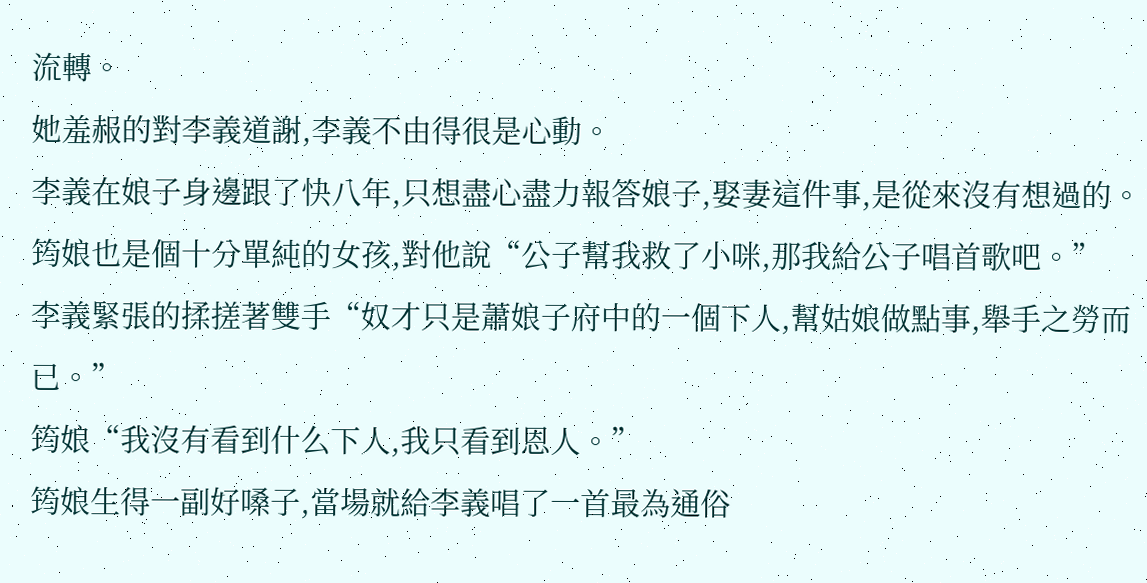流轉。
她羞赧的對李義道謝,李義不由得很是心動。
李義在娘子身邊跟了快八年,只想盡心盡力報答娘子,娶妻這件事,是從來沒有想過的。
筠娘也是個十分單純的女孩,對他說“公子幫我救了小咪,那我給公子唱首歌吧。”
李義緊張的揉搓著雙手“奴才只是蕭娘子府中的一個下人,幫姑娘做點事,舉手之勞而已。”
筠娘“我沒有看到什么下人,我只看到恩人。”
筠娘生得一副好嗓子,當場就給李義唱了一首最為通俗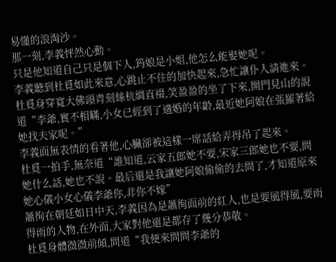易懂的浪淘沙。
那一刻,李義怦然心動。
只是他知道自己只是個下人,筠娘是小姐,他怎么能娶她呢。
李義聽到杜覓如此來意,心跳止不住的加快起來,急忙讓仆人請進來。
杜覓身穿寬大佛頭青刻絲杭綢直裰,笑盈盈的坐了下來,開門見山的說道“李爺,實不相瞞,小女已經到了適婚的年齡,最近她阿娘在張羅著給她找夫家呢。”
李義面無表情的看著他,心臟卻被這樣一席話給弄得吊了起來。
杜覓一拍手,無奈道“誰知道,云家五郎她不要,宋家三郎她也不要,問她什么話,她也不說。最后還是我讓她阿娘偷偷的去問了,才知道原來她心儀小女心儀李爺你,非你不嫁”
蕭徇在朝廷如日中天,李義因為是蕭徇面前的紅人,也是要風得風,要雨得雨的人物,在外面,大家對他還是都存了幾分恭敬。
杜覓身體微微前傾,問道“我便來問問李爺的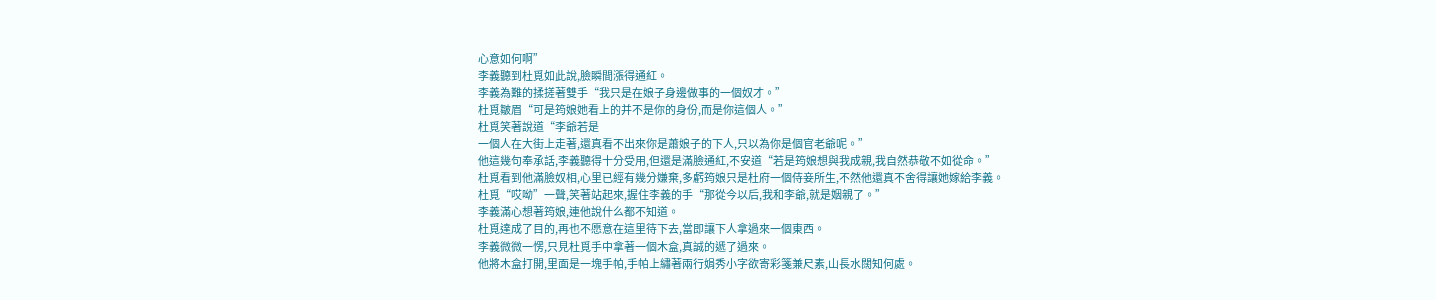心意如何啊”
李義聽到杜覓如此說,臉瞬間漲得通紅。
李義為難的揉搓著雙手“我只是在娘子身邊做事的一個奴才。”
杜覓皺眉“可是筠娘她看上的并不是你的身份,而是你這個人。”
杜覓笑著說道“李爺若是
一個人在大街上走著,還真看不出來你是蕭娘子的下人,只以為你是個官老爺呢。”
他這幾句奉承話,李義聽得十分受用,但還是滿臉通紅,不安道“若是筠娘想與我成親,我自然恭敬不如從命。”
杜覓看到他滿臉奴相,心里已經有幾分嫌棄,多虧筠娘只是杜府一個侍妾所生,不然他還真不舍得讓她嫁給李義。
杜覓“哎呦”一聲,笑著站起來,握住李義的手“那從今以后,我和李爺,就是姻親了。”
李義滿心想著筠娘,連他說什么都不知道。
杜覓達成了目的,再也不愿意在這里待下去,當即讓下人拿過來一個東西。
李義微微一愣,只見杜覓手中拿著一個木盒,真誠的遞了過來。
他將木盒打開,里面是一塊手帕,手帕上繡著兩行娟秀小字欲寄彩箋兼尺素,山長水闊知何處。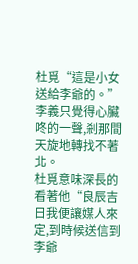杜覓“這是小女送給李爺的。”
李義只覺得心臟咚的一聲,剎那間天旋地轉找不著北。
杜覓意味深長的看著他“良辰吉日我便讓媒人來定,到時候送信到李爺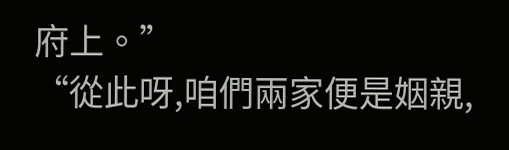府上。”
“從此呀,咱們兩家便是姻親,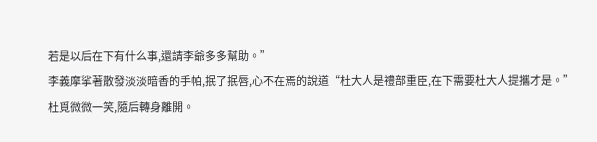若是以后在下有什么事,還請李爺多多幫助。”
李義摩挲著散發淡淡暗香的手帕,抿了抿唇,心不在焉的說道“杜大人是禮部重臣,在下需要杜大人提攜才是。”
杜覓微微一笑,隨后轉身離開。